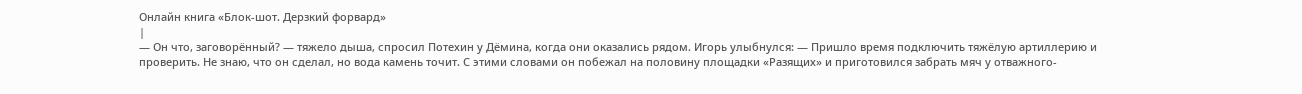Онлайн книга «Блок-шот. Дерзкий форвард»
|
— Он что, заговорённый? — тяжело дыша, спросил Потехин у Дёмина, когда они оказались рядом. Игорь улыбнулся: — Пришло время подключить тяжёлую артиллерию и проверить. Не знаю, что он сделал, но вода камень точит. С этими словами он побежал на половину площадки «Разящих» и приготовился забрать мяч у отважного-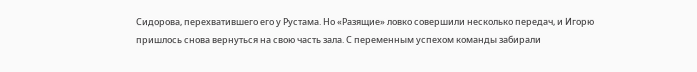Сидорова, перехватившего его у Рустама. Но «Разящие» ловко совершили несколько передач, и Игорю пришлось снова вернуться на свою часть зала. С переменным успехом команды забирали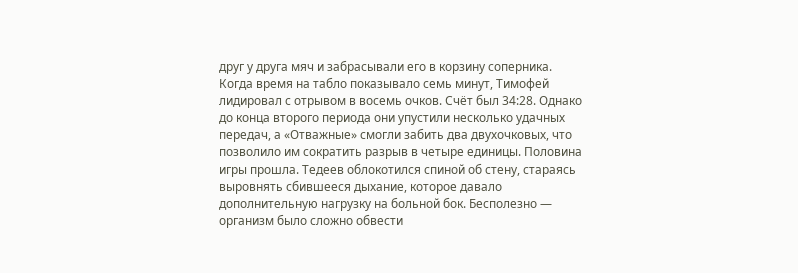друг у друга мяч и забрасывали его в корзину соперника. Когда время на табло показывало семь минут, Тимофей лидировал с отрывом в восемь очков. Счёт был 34:28. Однако до конца второго периода они упустили несколько удачных передач, а «Отважные» смогли забить два двухочковых, что позволило им сократить разрыв в четыре единицы. Половина игры прошла. Тедеев облокотился спиной об стену, стараясь выровнять сбившееся дыхание, которое давало дополнительную нагрузку на больной бок. Бесполезно — организм было сложно обвести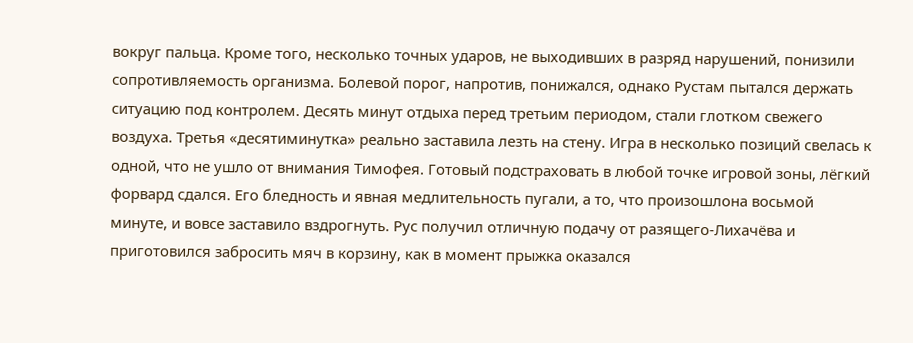вокруг пальца. Кроме того, несколько точных ударов, не выходивших в разряд нарушений, понизили сопротивляемость организма. Болевой порог, напротив, понижался, однако Рустам пытался держать ситуацию под контролем. Десять минут отдыха перед третьим периодом, стали глотком свежего воздуха. Третья «десятиминутка» реально заставила лезть на стену. Игра в несколько позиций свелась к одной, что не ушло от внимания Тимофея. Готовый подстраховать в любой точке игровой зоны, лёгкий форвард сдался. Его бледность и явная медлительность пугали, а то, что произошлона восьмой минуте, и вовсе заставило вздрогнуть. Рус получил отличную подачу от разящего-Лихачёва и приготовился забросить мяч в корзину, как в момент прыжка оказался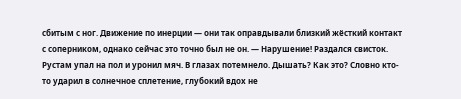сбитым с ног. Движение по инерции — они так оправдывали близкий жёсткий контакт с соперником, однако сейчас это точно был не он. — Нарушение! Раздался свисток. Рустам упал на пол и уронил мяч. В глазах потемнело. Дышать? Как это? Словно кто-то ударил в солнечное сплетение, глубокий вдох не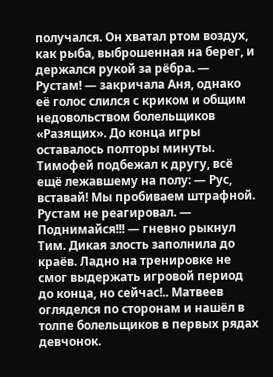получался. Он хватал ртом воздух, как рыба, выброшенная на берег, и держался рукой за рёбра. — Рустам! — закричала Аня, однако её голос слился с криком и общим недовольством болельщиков «Разящих». До конца игры оставалось полторы минуты. Тимофей подбежал к другу, всё ещё лежавшему на полу: — Рус, вставай! Мы пробиваем штрафной. Рустам не реагировал. — Поднимайся!!! — гневно рыкнул Тим. Дикая злость заполнила до краёв. Ладно на тренировке не смог выдержать игровой период до конца, но сейчас!.. Матвеев огляделся по сторонам и нашёл в толпе болельщиков в первых рядах девчонок.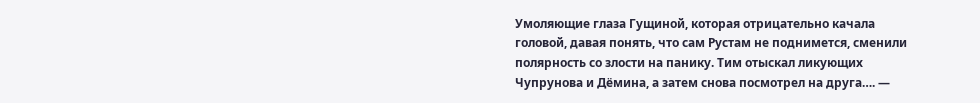Умоляющие глаза Гущиной, которая отрицательно качала головой, давая понять, что сам Рустам не поднимется, сменили полярность со злости на панику. Тим отыскал ликующих Чупрунова и Дёмина, а затем снова посмотрел на друга…. —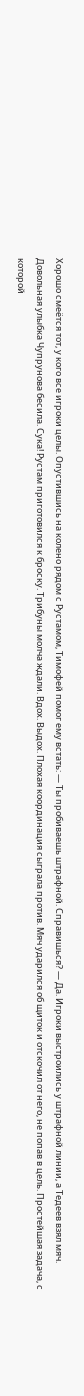Хорошо смеётся тот, у кого все игроки целы. Опустившись на колено рядом с Рустамом, Тимофей помог ему встать: — Ты пробиваешь штрафной. Справишься? — Да. Игроки выстроились у штрафной линии, а Тедеев взял мяч. Довольная улыбка Чупрунова бесила. Сука! Рустам приготовился к броску. Трибуны молча ждали. Вдох. Выдох. Плохая координация сыграла против. Мяч ударился об щиток и отскочил от него, не попав в цель. Простейшая задача, с которой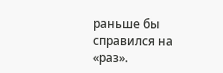раньше бы справился на «раз».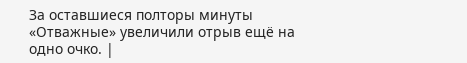За оставшиеся полторы минуты «Отважные» увеличили отрыв ещё на одно очко. |